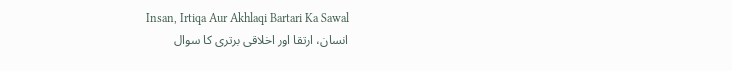Insan, Irtiqa Aur Akhlaqi Bartari Ka Sawal
انسان، ارتقا اور اخلاقی برتری کا سوال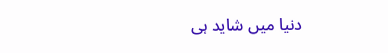دنیا میں شاید ہی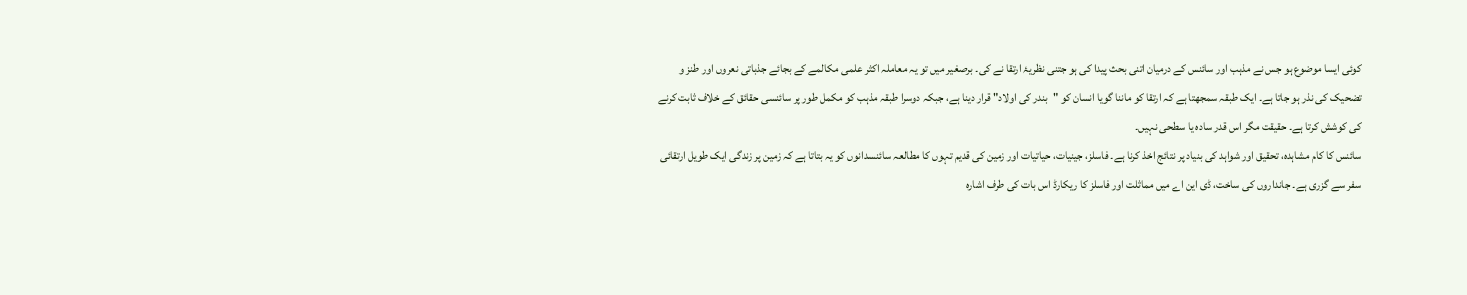کوئی ایسا موضوع ہو جس نے مذہب اور سائنس کے درمیان اتنی بحث پیدا کی ہو جتنی نظریۂ ارتقا نے کی۔ برصغیر میں تو یہ معاملہ اکثر علمی مکالمے کے بجائے جذباتی نعروں اور طنز و تضحیک کی نذر ہو جاتا ہے۔ ایک طبقہ سمجھتا ہے کہ ارتقا کو ماننا گویا انسان کو "بندر کی اولاد" قرار دینا ہے، جبکہ دوسرا طبقہ مذہب کو مکمل طور پر سائنسی حقائق کے خلاف ثابت کرنے کی کوشش کرتا ہے۔ حقیقت مگر اس قدر سادہ یا سطحی نہیں۔
سائنس کا کام مشاہدہ، تحقیق اور شواہد کی بنیاد پر نتائج اخذ کرنا ہے۔ فاسلز، جینیات، حیاتیات اور زمین کی قدیم تہوں کا مطالعہ سائنسدانوں کو یہ بتاتا ہے کہ زمین پر زندگی ایک طویل ارتقائی سفر سے گزری ہے۔ جانداروں کی ساخت، ڈی این اے میں مماثلت اور فاسلز کا ریکارڈ اس بات کی طرف اشارہ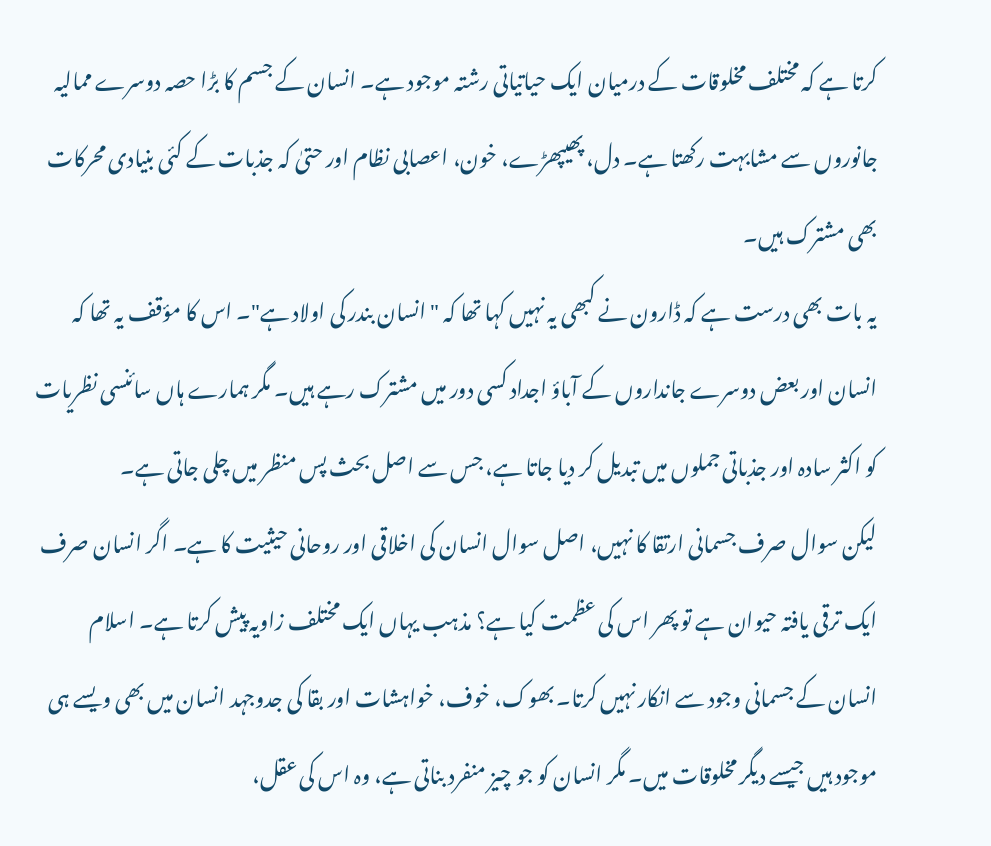کرتا ہے کہ مختلف مخلوقات کے درمیان ایک حیاتیاتی رشتہ موجود ہے۔ انسان کے جسم کا بڑا حصہ دوسرے ممالیہ جانوروں سے مشابہت رکھتا ہے۔ دل، پھیپھڑے، خون، اعصابی نظام اور حتیٰ کہ جذبات کے کئی بنیادی محرکات بھی مشترک ہیں۔
یہ بات بھی درست ہے کہ ڈارون نے کبھی یہ نہیں کہا تھا کہ "انسان بندر کی اولاد ہے"۔ اس کا مؤقف یہ تھا کہ انسان اور بعض دوسرے جانداروں کے آباؤ اجداد کسی دور میں مشترک رہے ہیں۔ مگر ہمارے ہاں سائنسی نظریات کو اکثر سادہ اور جذباتی جملوں میں تبدیل کر دیا جاتا ہے، جس سے اصل بحث پس منظر میں چلی جاتی ہے۔
لیکن سوال صرف جسمانی ارتقا کا نہیں، اصل سوال انسان کی اخلاقی اور روحانی حیثیت کا ہے۔ اگر انسان صرف ایک ترقی یافتہ حیوان ہے تو پھر اس کی عظمت کیا ہے؟ مذہب یہاں ایک مختلف زاویہ پیش کرتا ہے۔ اسلام انسان کے جسمانی وجود سے انکار نہیں کرتا۔ بھوک، خوف، خواہشات اور بقا کی جدوجہد انسان میں بھی ویسے ہی موجود ہیں جیسے دیگر مخلوقات میں۔ مگر انسان کو جو چیز منفرد بناتی ہے، وہ اس کی عقل،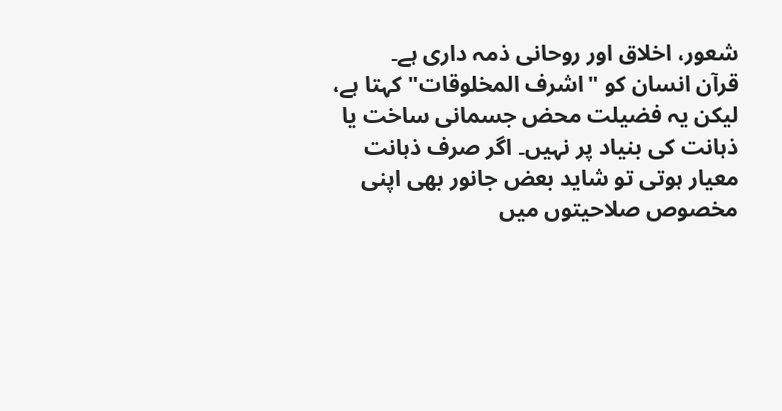شعور، اخلاق اور روحانی ذمہ داری ہے۔
قرآن انسان کو "اشرف المخلوقات" کہتا ہے، لیکن یہ فضیلت محض جسمانی ساخت یا ذہانت کی بنیاد پر نہیں۔ اگر صرف ذہانت معیار ہوتی تو شاید بعض جانور بھی اپنی مخصوص صلاحیتوں میں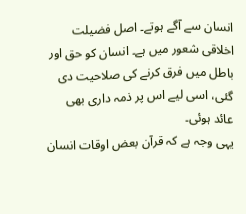انسان سے آگے ہوتے۔ اصل فضیلت اخلاقی شعور میں ہے۔ انسان کو حق اور باطل میں فرق کرنے کی صلاحیت دی گئی، اسی لیے اس پر ذمہ داری بھی عائد ہوئی۔
یہی وجہ ہے کہ قرآن بعض اوقات انسان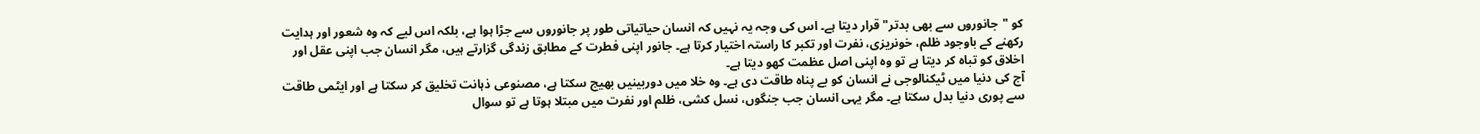کو "جانوروں سے بھی بدتر" قرار دیتا ہے۔ اس کی وجہ یہ نہیں کہ انسان حیاتیاتی طور پر جانوروں سے جڑا ہوا ہے، بلکہ اس لیے کہ وہ شعور اور ہدایت رکھنے کے باوجود ظلم، خونریزی، نفرت اور تکبر کا راستہ اختیار کرتا ہے۔ جانور اپنی فطرت کے مطابق زندگی گزارتے ہیں، مگر انسان جب اپنی عقل اور اخلاق کو تباہ کر دیتا ہے تو وہ اپنی اصل عظمت کھو دیتا ہے۔
آج کی دنیا میں ٹیکنالوجی نے انسان کو بے پناہ طاقت دی ہے۔ وہ خلا میں دوربینیں بھیج سکتا ہے، مصنوعی ذہانت تخلیق کر سکتا ہے اور ایٹمی طاقت سے پوری دنیا بدل سکتا ہے۔ مگر یہی انسان جب جنگوں، نسل کشی، ظلم اور نفرت میں مبتلا ہوتا ہے تو سوال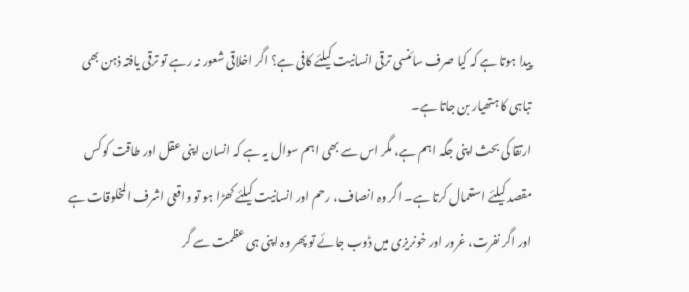پیدا ہوتا ہے کہ کیا صرف سائنسی ترقی انسانیت کیلئے کافی ہے؟ اگر اخلاقی شعور نہ رہے تو ترقی یافتہ ذہن بھی تباہی کا ہتھیار بن جاتا ہے۔
ارتقا کی بحث اپنی جگہ اہم ہے، مگر اس سے بھی اہم سوال یہ ہے کہ انسان اپنی عقل اور طاقت کو کس مقصد کیلئے استعمال کرتا ہے۔ اگر وہ انصاف، رحم اور انسانیت کیلئے کھڑا ہو تو واقعی اشرف المخلوقات ہے اور اگر نفرت، غرور اور خونریزی میں ڈوب جائے تو پھر وہ اپنی ہی عظمت سے گر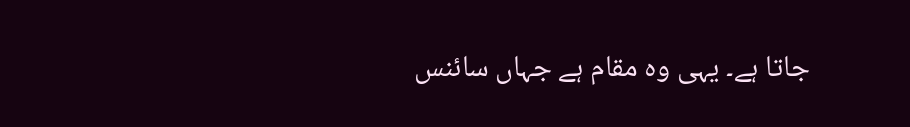جاتا ہے۔ یہی وہ مقام ہے جہاں سائنس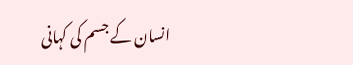انسان کے جسم کی کہانی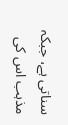سناتی ہے، جبکہ مذہب اس کی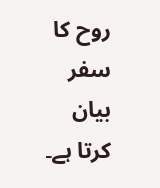روح کا سفر بیان کرتا ہے۔